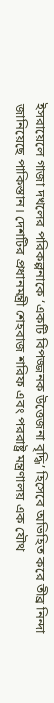ইসরায়েলে গাজা দখলের পরিকল্পনাকে ‘একটি বিপজ্জনক উত্তেজনা বৃদ্ধি’ হিসেবে অভিহিত করে তীব্র নিন্দা জানিয়েছে পাকিস্তান। দেশটির প্রধানমন্ত্রী শেহবাজ শরিফ এবং পররাষ্ট্র মন্ত্রণালয় এক যৌথ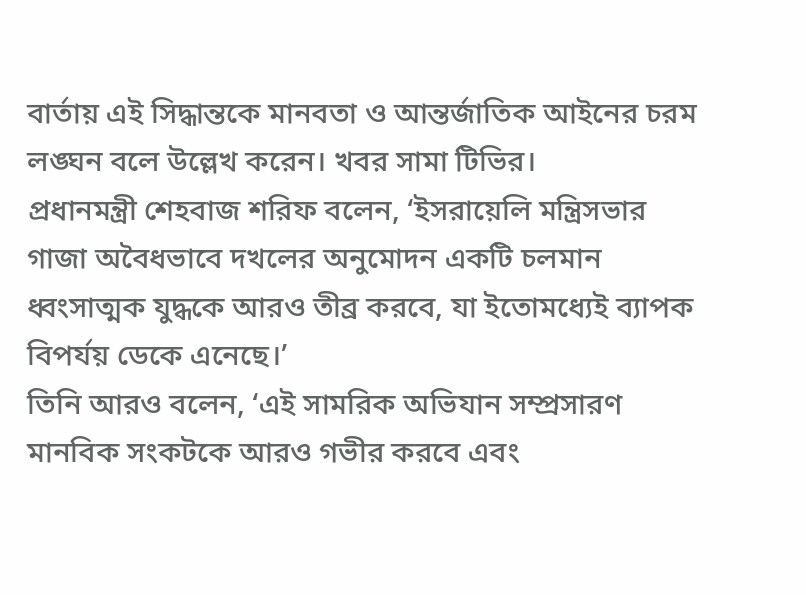বার্তায় এই সিদ্ধান্তকে মানবতা ও আন্তর্জাতিক আইনের চরম লঙ্ঘন বলে উল্লেখ করেন। খবর সামা টিভির।
প্রধানমন্ত্রী শেহবাজ শরিফ বলেন, ‘ইসরায়েলি মন্ত্রিসভার গাজা অবৈধভাবে দখলের অনুমোদন একটি চলমান ধ্বংসাত্মক যুদ্ধকে আরও তীব্র করবে, যা ইতোমধ্যেই ব্যাপক বিপর্যয় ডেকে এনেছে।’
তিনি আরও বলেন, ‘এই সামরিক অভিযান সম্প্রসারণ মানবিক সংকটকে আরও গভীর করবে এবং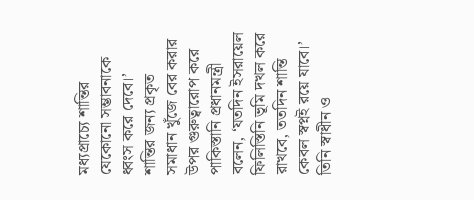মধ্যপ্রাচ্যে শান্তির যেকোনো সম্ভাবনাকে ধ্বংস করে দেবে।’
শান্তির জন্য প্রকৃত সমাধান খুঁজে বের করার উপর গুরুত্বারোপ করে পাকিস্তানি প্রধানমন্ত্রী বলেন, ‘যতদিন ইসরায়েল ফিলিস্তিনি ভূমি দখল করে রাখবে, ততদিন শান্তি কেবল স্বপ্নই রয়ে যাবে।’
তিনি স্বাধীন ও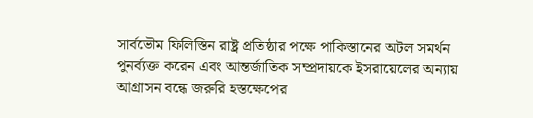সার্বভৌম ফিলিস্তিন রাষ্ট্র প্রতিষ্ঠার পক্ষে পাকিস্তানের অটল সমর্থন পুনর্ব্যক্ত করেন এবং আন্তর্জাতিক সম্প্রদায়কে ইসরায়েলের অন্যায় আগ্রাসন বন্ধে জরুরি হস্তক্ষেপের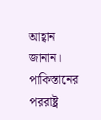আহ্বান জানান।
পাকিস্তানের পররাষ্ট্র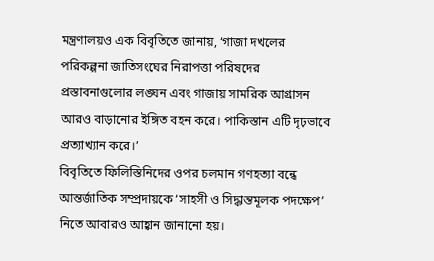মন্ত্রণালয়ও এক বিবৃতিতে জানায়, ‘গাজা দখলের পরিকল্পনা জাতিসংঘের নিরাপত্তা পরিষদের প্রস্তাবনাগুলোর লঙ্ঘন এবং গাজায় সামরিক আগ্রাসন আরও বাড়ানোর ইঙ্গিত বহন করে। পাকিস্তান এটি দৃঢ়ভাবে প্রত্যাখ্যান করে।’
বিবৃতিতে ফিলিস্তিনিদের ওপর চলমান গণহত্যা বন্ধে আন্তর্জাতিক সম্প্রদায়কে ‘সাহসী ও সিদ্ধান্তমূলক পদক্ষেপ’ নিতে আবারও আহ্বান জানানো হয়।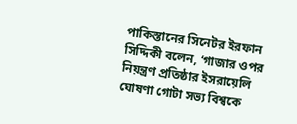পাকিস্তানের সিনেটর ইরফান সিদ্দিকী বলেন, ‘গাজার ওপর নিয়ন্ত্রণ প্রতিষ্ঠার ইসরায়েলি ঘোষণা গোটা সভ্য বিশ্বকে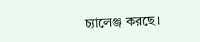চ্যালেঞ্জ করছে।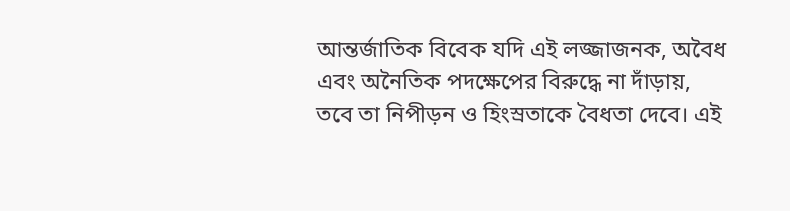আন্তর্জাতিক বিবেক যদি এই লজ্জাজনক, অবৈধ এবং অনৈতিক পদক্ষেপের বিরুদ্ধে না দাঁড়ায়, তবে তা নিপীড়ন ও হিংস্রতাকে বৈধতা দেবে। এই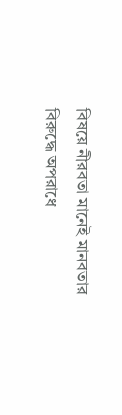বিষয়ে নীরবতা মানেই মানবতার বিরুদ্ধে অপরাধে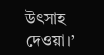উৎসাহ দেওয়া।’